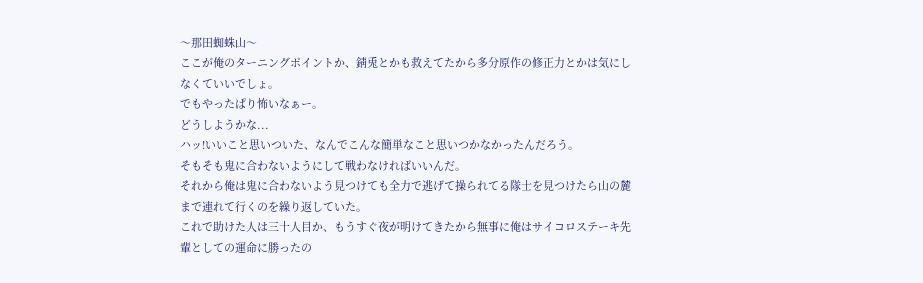〜那田蜘蛛山〜
ここが俺のターニングポイントか、錆兎とかも救えてたから多分原作の修正力とかは気にしなくていいでしょ。
でもやったぱり怖いなぁー。
どうしようかな...
ハッ!いいこと思いついた、なんでこんな簡単なこと思いつかなかったんだろう。
そもそも鬼に合わないようにして戦わなければいいんだ。
それから俺は鬼に合わないよう見つけても全力で逃げて操られてる隊士を見つけたら山の麓まで連れて行くのを繰り返していた。
これで助けた人は三十人目か、もうすぐ夜が明けてきたから無事に俺はサイコロステーキ先輩としての運命に勝ったの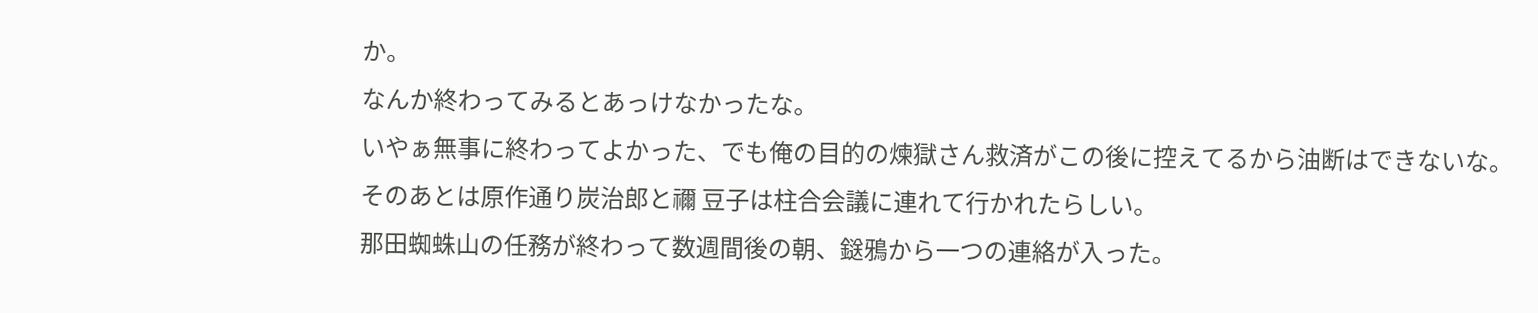か。
なんか終わってみるとあっけなかったな。
いやぁ無事に終わってよかった、でも俺の目的の煉獄さん救済がこの後に控えてるから油断はできないな。
そのあとは原作通り炭治郎と禰 豆子は柱合会議に連れて行かれたらしい。
那田蜘蛛山の任務が終わって数週間後の朝、鎹鴉から一つの連絡が入った。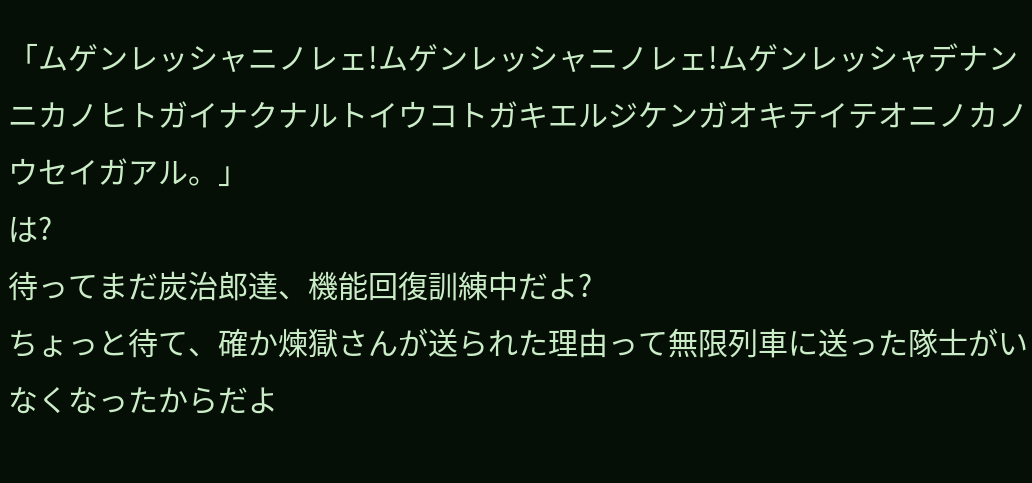「ムゲンレッシャニノレェ!ムゲンレッシャニノレェ!ムゲンレッシャデナンニカノヒトガイナクナルトイウコトガキエルジケンガオキテイテオニノカノウセイガアル。」
は?
待ってまだ炭治郎達、機能回復訓練中だよ?
ちょっと待て、確か煉獄さんが送られた理由って無限列車に送った隊士がいなくなったからだよ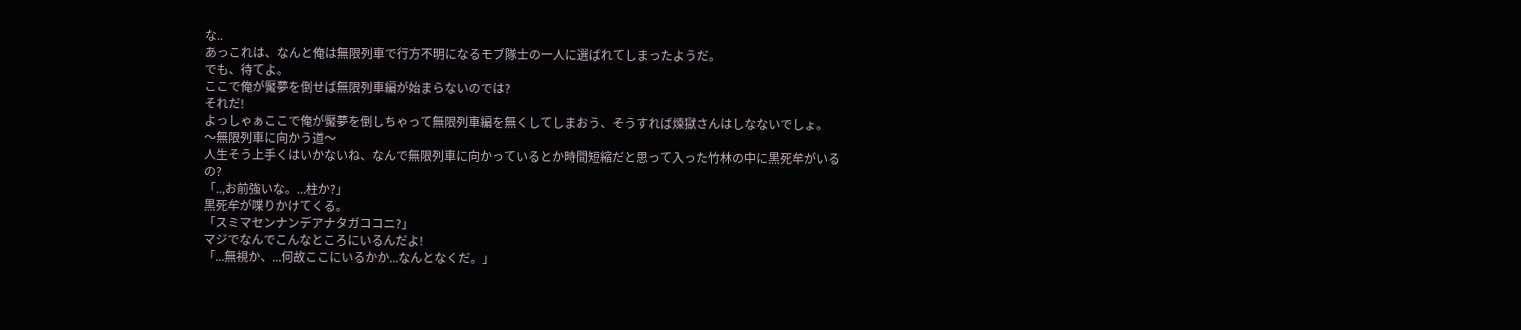な..
あっこれは、なんと俺は無限列車で行方不明になるモブ隊士の一人に選ばれてしまったようだ。
でも、待てよ。
ここで俺が魘夢を倒せば無限列車編が始まらないのでは?
それだ!
よっしゃぁここで俺が魘夢を倒しちゃって無限列車編を無くしてしまおう、そうすれば煉獄さんはしなないでしょ。
〜無限列車に向かう道〜
人生そう上手くはいかないね、なんで無限列車に向かっているとか時間短縮だと思って入った竹林の中に黒死牟がいるの?
「..,お前強いな。...柱か?」
黒死牟が喋りかけてくる。
「スミマセンナンデアナタガココニ?」
マジでなんでこんなところにいるんだよ!
「...無視か、...何故ここにいるかか...なんとなくだ。」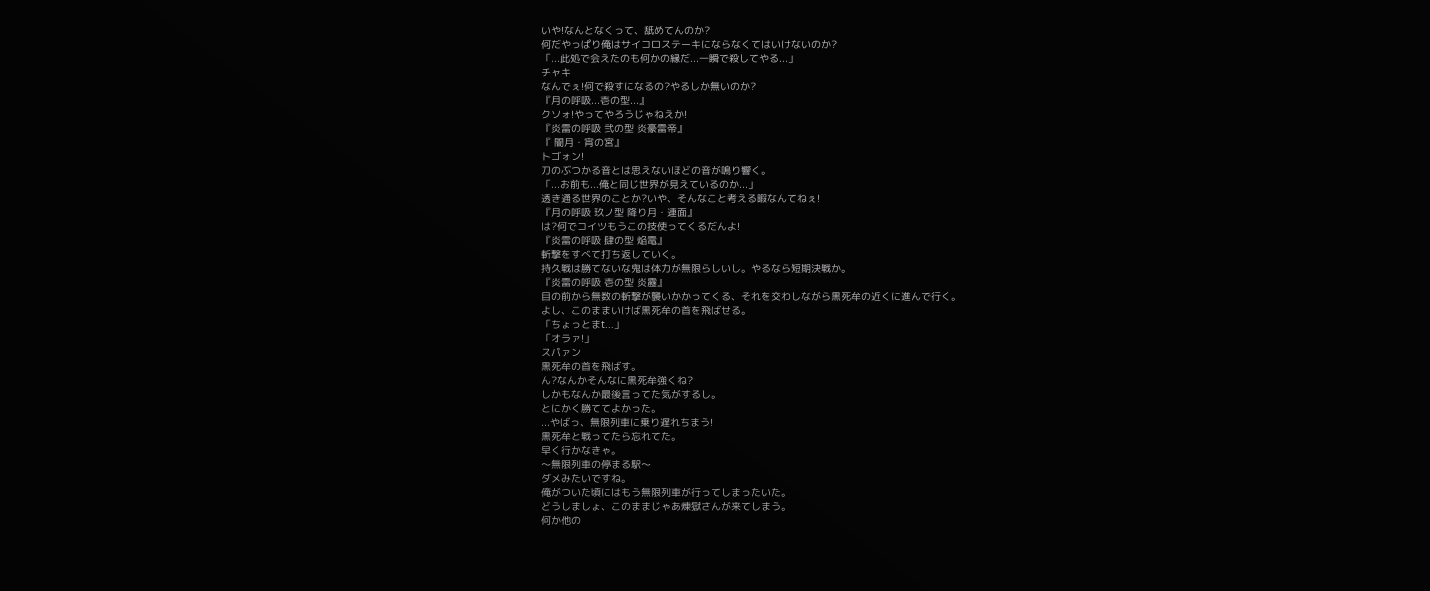いや!なんとなくって、舐めてんのか?
何だやっぱり俺はサイコロステーキにならなくてはいけないのか?
「...此処で会えたのも何かの縁だ...一瞬で殺してやる...」
チャキ
なんでぇ!何で殺すになるの?やるしか無いのか?
『月の呼吸...壱の型...』
クソォ!やってやろうじゃねえか!
『炎雷の呼吸 弐の型 炎豪雷帝』
『 闇月・宵の宮』
トゴォン!
刀のぶつかる音とは思えないほどの音が鳴り響く。
「...お前も...俺と同じ世界が見えているのか...」
透き通る世界のことか?いや、そんなこと考える暇なんてねぇ!
『月の呼吸 玖ノ型 降り月・連面』
は?何でコイツもうこの技使ってくるだんよ!
『炎雷の呼吸 肆の型 焔電』
斬撃をすべて打ち返していく。
持久戦は勝てないな鬼は体力が無限らしいし。やるなら短期決戦か。
『炎雷の呼吸 壱の型 炎靂』
目の前から無数の斬撃が襲いかかってくる、それを交わしながら黒死牟の近くに進んで行く。
よし、このままいけば黒死牟の首を飛ばせる。
「ちょっとまt...」
「オラァ!」
スパァン
黒死牟の首を飛ばす。
ん?なんかそんなに黒死牟強くね?
しかもなんか最後言ってた気がするし。
とにかく勝ててよかった。
...やばっ、無限列車に乗り遅れちまう!
黒死牟と戦ってたら忘れてた。
早く行かなきゃ。
〜無限列車の停まる駅〜
ダメみたいですね。
俺がついた頃にはもう無限列車が行ってしまったいた。
どうしましょ、このままじゃあ煉獄さんが来てしまう。
何か他の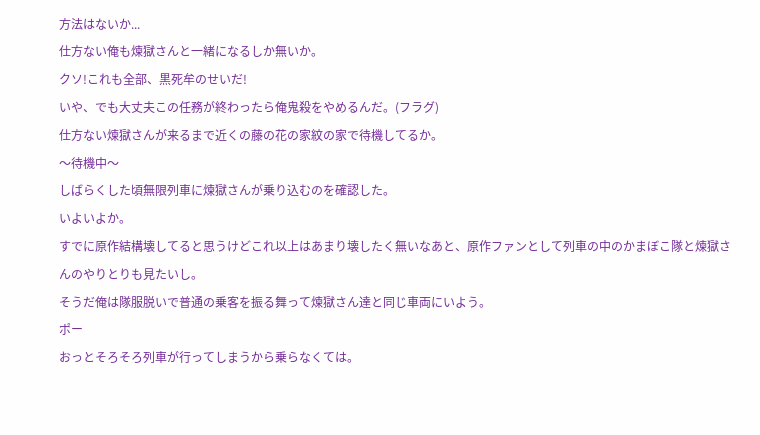方法はないか...
仕方ない俺も煉獄さんと一緒になるしか無いか。
クソ!これも全部、黒死牟のせいだ!
いや、でも大丈夫この任務が終わったら俺鬼殺をやめるんだ。(フラグ)
仕方ない煉獄さんが来るまで近くの藤の花の家紋の家で待機してるか。
〜待機中〜
しばらくした頃無限列車に煉獄さんが乗り込むのを確認した。
いよいよか。
すでに原作結構壊してると思うけどこれ以上はあまり壊したく無いなあと、原作ファンとして列車の中のかまぼこ隊と煉獄さんのやりとりも見たいし。
そうだ俺は隊服脱いで普通の乗客を振る舞って煉獄さん達と同じ車両にいよう。
ポー
おっとそろそろ列車が行ってしまうから乗らなくては。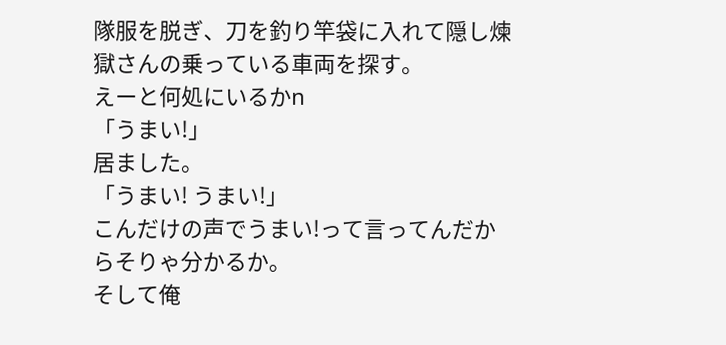隊服を脱ぎ、刀を釣り竿袋に入れて隠し煉獄さんの乗っている車両を探す。
えーと何処にいるかn
「うまい!」
居ました。
「うまい! うまい!」
こんだけの声でうまい!って言ってんだからそりゃ分かるか。
そして俺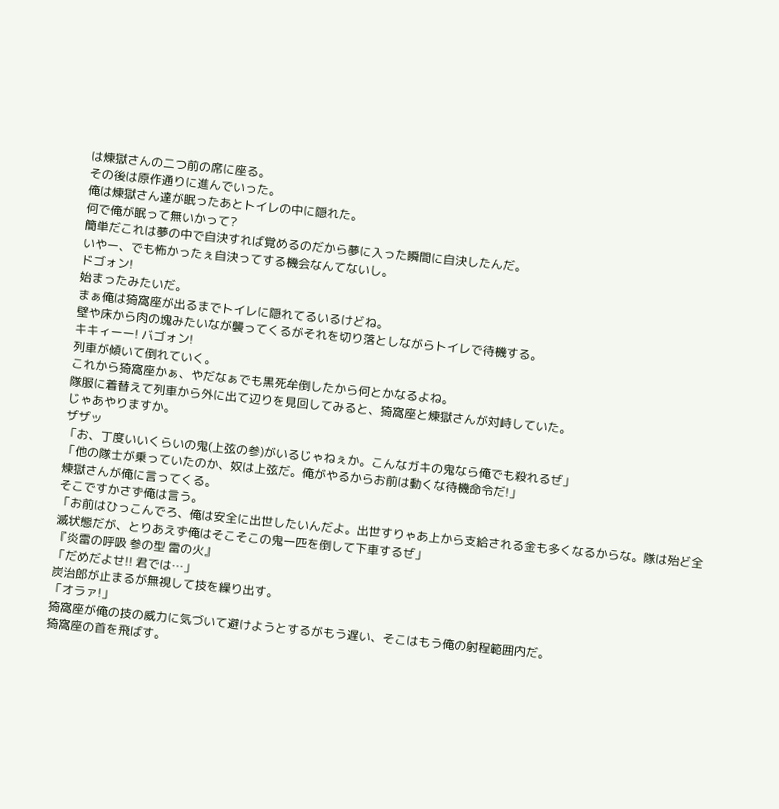は煉獄さんの二つ前の席に座る。
その後は原作通りに進んでいった。
俺は煉獄さん達が眠ったあとトイレの中に隠れた。
何で俺が眠って無いかって?
簡単だこれは夢の中で自決すれば覚めるのだから夢に入った瞬間に自決したんだ。
いやー、でも怖かったぇ自決ってする機会なんてないし。
ドゴォン!
始まったみたいだ。
まぁ俺は猗窩座が出るまでトイレに隠れてるいるけどね。
壁や床から肉の塊みたいなが襲ってくるがそれを切り落としながらトイレで待機する。
キキィーー! バゴォン!
列車が傾いて倒れていく。
これから猗窩座かぁ、やだなぁでも黒死牟倒したから何とかなるよね。
隊服に着替えて列車から外に出て辺りを見回してみると、猗窩座と煉獄さんが対峙していた。
じゃあやりますか。
ザザッ
「お、丁度いいくらいの鬼(上弦の参)がいるじゃねぇか。こんなガキの鬼なら俺でも殺れるぜ」
「他の隊士が乗っていたのか、奴は上弦だ。俺がやるからお前は動くな待機命令だ!」
煉獄さんが俺に言ってくる。
そこですかさず俺は言う。
「お前はひっこんでろ、俺は安全に出世したいんだよ。出世すりゃあ上から支給される金も多くなるからな。隊は殆ど全滅状態だが、とりあえず俺はそこそこの鬼一匹を倒して下車するぜ」
『炎雷の呼吸 参の型 雷の火』
「だめだよせ!! 君では…」
炭治郎が止まるが無視して技を繰り出す。
「オラァ!」
猗窩座が俺の技の威力に気づいて避けようとするがもう遅い、そこはもう俺の射程範囲内だ。
猗窩座の首を飛ばす。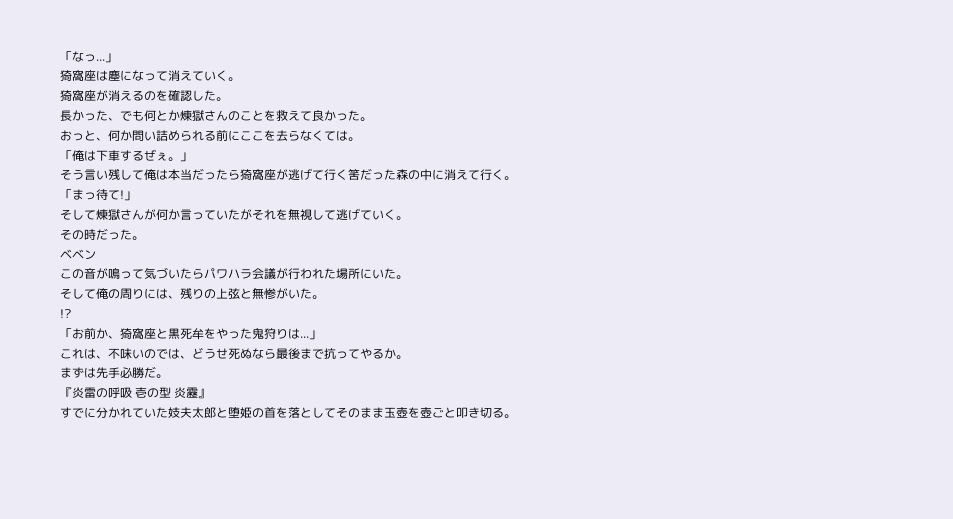「なっ...」
猗窩座は塵になって消えていく。
猗窩座が消えるのを確認した。
長かった、でも何とか煉獄さんのことを救えて良かった。
おっと、何か問い詰められる前にここを去らなくては。
「俺は下車するぜぇ。」
そう言い残して俺は本当だったら猗窩座が逃げて行く筈だった森の中に消えて行く。
「まっ待て!」
そして煉獄さんが何か言っていたがそれを無視して逃げていく。
その時だった。
ベベン
この音が鳴って気づいたらパワハラ会議が行われた場所にいた。
そして俺の周りには、残りの上弦と無惨がいた。
!?
「お前か、猗窩座と黒死牟をやった鬼狩りは...」
これは、不味いのでは、どうせ死ぬなら最後まで抗ってやるか。
まずは先手必勝だ。
『炎雷の呼吸 壱の型 炎靂』
すでに分かれていた妓夫太郎と堕姫の首を落としてそのまま玉壺を壺ごと叩き切る。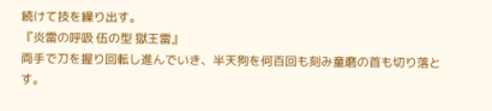続けて技を繰り出す。
『炎雷の呼吸 伍の型 獄王雷』
両手で刀を握り回転し進んでいき、半天狗を何百回も刻み童磨の首も切り落とす。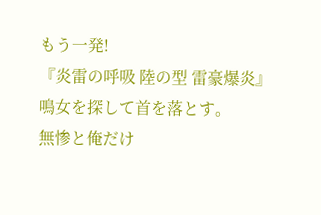もう一発!
『炎雷の呼吸 陸の型 雷豪爆炎』
鳴女を探して首を落とす。
無惨と俺だけ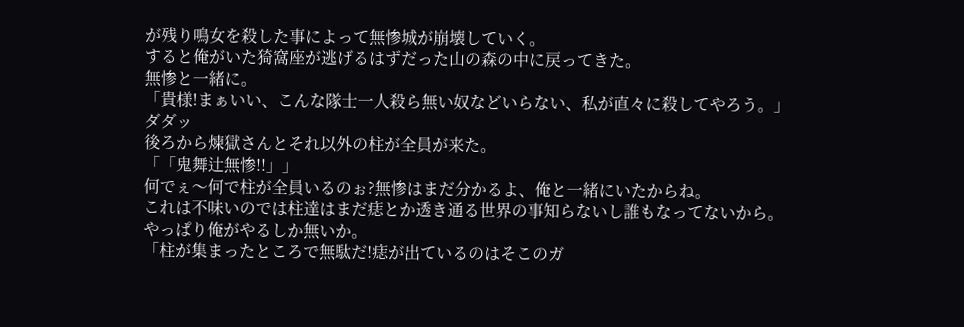が残り鳴女を殺した事によって無惨城が崩壊していく。
すると俺がいた猗窩座が逃げるはずだった山の森の中に戻ってきた。
無惨と一緒に。
「貴様!まぁいい、こんな隊士一人殺ら無い奴などいらない、私が直々に殺してやろう。」
ダダッ
後ろから煉獄さんとそれ以外の柱が全員が来た。
「「鬼舞辻無惨!!」」
何でぇ〜何で柱が全員いるのぉ?無惨はまだ分かるよ、俺と一緒にいたからね。
これは不味いのでは柱達はまだ痣とか透き通る世界の事知らないし誰もなってないから。
やっぱり俺がやるしか無いか。
「柱が集まったところで無駄だ!痣が出ているのはそこのガ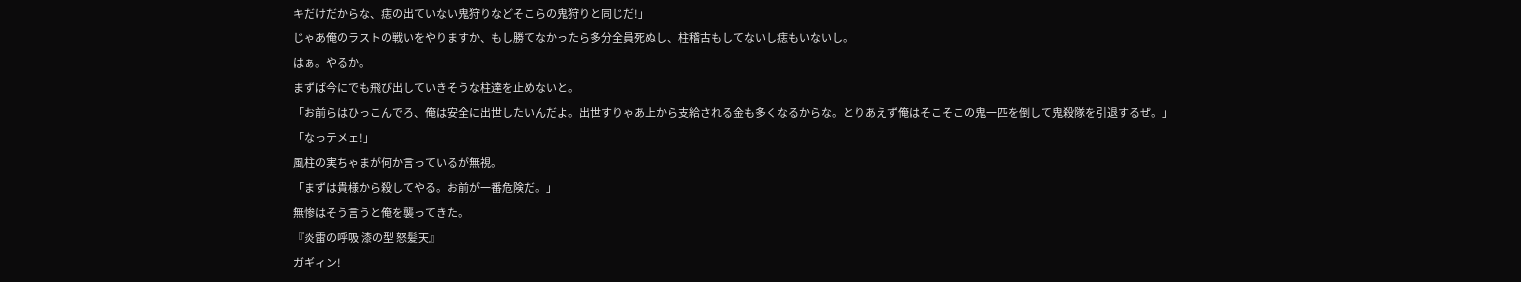キだけだからな、痣の出ていない鬼狩りなどそこらの鬼狩りと同じだ!」
じゃあ俺のラストの戦いをやりますか、もし勝てなかったら多分全員死ぬし、柱稽古もしてないし痣もいないし。
はぁ。やるか。
まずば今にでも飛び出していきそうな柱達を止めないと。
「お前らはひっこんでろ、俺は安全に出世したいんだよ。出世すりゃあ上から支給される金も多くなるからな。とりあえず俺はそこそこの鬼一匹を倒して鬼殺隊を引退するぜ。」
「なっテメェ!」
風柱の実ちゃまが何か言っているが無視。
「まずは貴様から殺してやる。お前が一番危険だ。」
無惨はそう言うと俺を襲ってきた。
『炎雷の呼吸 漆の型 怒髪天』
ガギィン!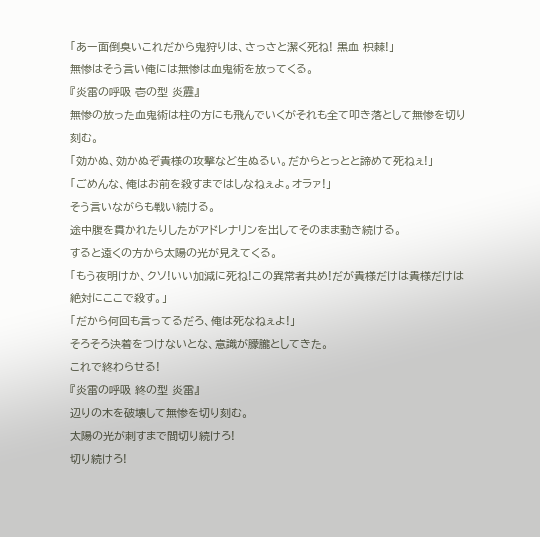「あー面倒臭いこれだから鬼狩りは、さっさと潔く死ね! 黒血 枳棘!」
無惨はそう言い俺には無惨は血鬼術を放ってくる。
『炎雷の呼吸 壱の型 炎靂』
無惨の放った血鬼術は柱の方にも飛んでいくがそれも全て叩き落として無惨を切り刻む。
「効かぬ、効かぬぞ貴様の攻撃など生ぬるい。だからとっとと諦めて死ねぇ!」
「ごめんな、俺はお前を殺すまではしなねぇよ。オラァ!」
そう言いながらも戦い続ける。
途中腹を貫かれたりしたがアドレナリンを出してそのまま動き続ける。
すると遠くの方から太陽の光が見えてくる。
「もう夜明けか、クソ!いい加減に死ね!この異常者共め!だが貴様だけは貴様だけは絶対にここで殺す。」
「だから何回も言ってるだろ、俺は死なねぇよ!」
そろそろ決着をつけないとな、意識が朦朧としてきた。
これで終わらせる!
『炎雷の呼吸 終の型 炎雷』
辺りの木を破壊して無惨を切り刻む。
太陽の光が刺すまで間切り続けろ!
切り続けろ!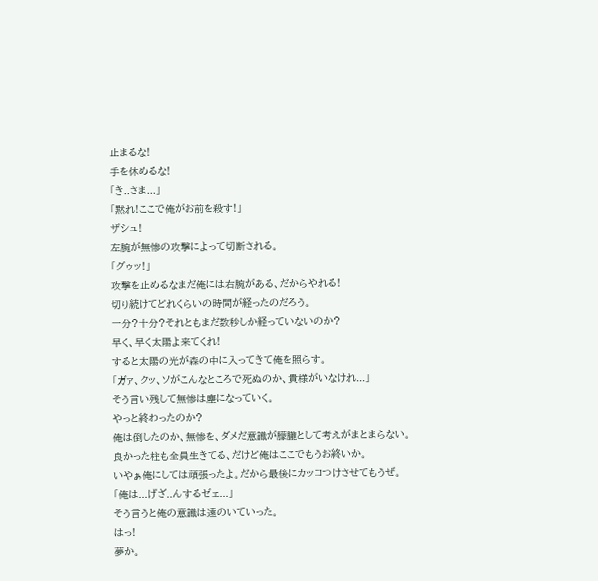止まるな!
手を休めるな!
「き..さま...」
「黙れ!ここで俺がお前を殺す!」
ザシュ!
左腕が無惨の攻撃によって切断される。
「グゥッ!」
攻撃を止めるなまだ俺には右腕がある、だからやれる!
切り続けてどれくらいの時間が経ったのだろう。
一分?十分?それともまだ数秒しか経っていないのか?
早く、早く太陽よ来てくれ!
すると太陽の光が森の中に入ってきて俺を照らす。
「ガァ、クッ、ソがこんなところで死ぬのか、貴様がいなけれ...」
そう言い残して無惨は塵になっていく。
やっと終わったのか?
俺は倒したのか、無惨を、ダメだ意識が朦朧として考えがまとまらない。
良かった柱も全員生きてる、だけど俺はここでもうお終いか。
いやぁ俺にしては頑張ったよ。だから最後にカッコつけさせてもうぜ。
「俺は...げざ..んするゼェ...」
そう言うと俺の意識は遠のいていった。
はっ!
夢か。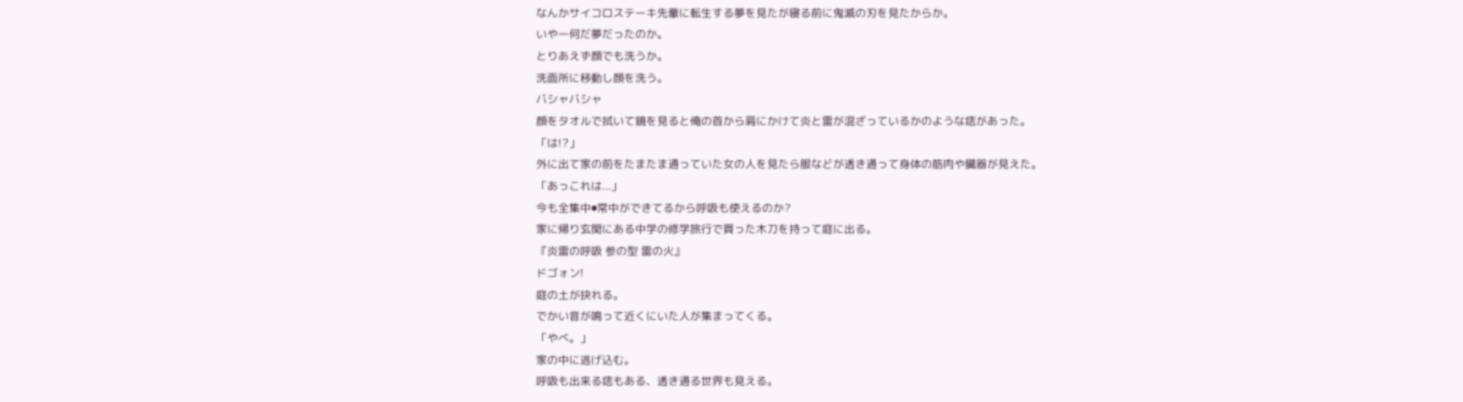なんかサイコロステーキ先輩に転生する夢を見たが寝る前に鬼滅の刃を見たからか。
いやー何だ夢だったのか。
とりあえず顔でも洗うか。
洗面所に移動し顔を洗う。
バシャバシャ
顔をタオルで拭いて鏡を見ると俺の首から肩にかけて炎と雷が混ざっているかのような痣があった。
「は!?」
外に出て家の前をたまたま通っていた女の人を見たら服などが透き通って身体の筋肉や臓器が見えた。
「あっこれは...」
今も全集中⚫常中ができてるから呼吸も使えるのか?
家に帰り玄関にある中学の修学旅行で買った木刀を持って庭に出る。
『炎雷の呼吸 参の型 雷の火』
ドゴォン!
庭の土が抉れる。
でかい音が鳴って近くにいた人が集まってくる。
「やべ。」
家の中に逃げ込む。
呼吸も出来る痣もある、透き通る世界も見える。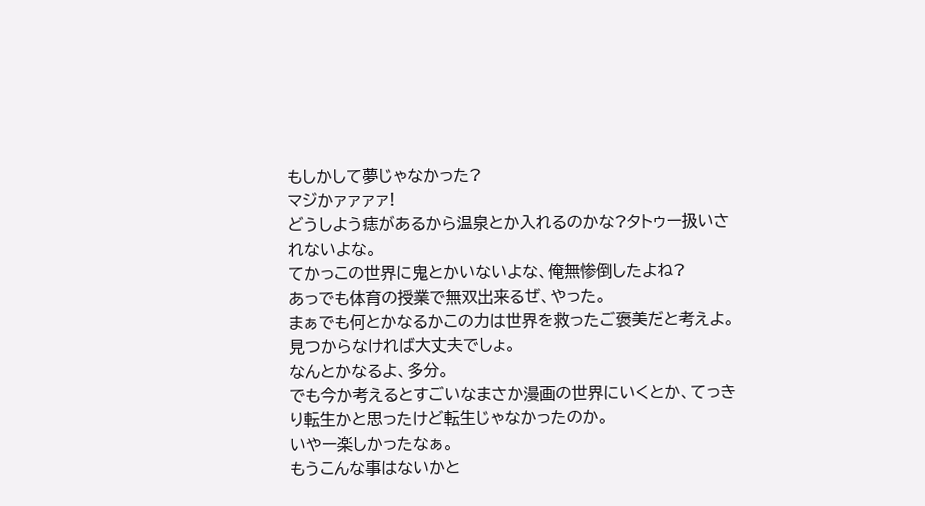もしかして夢じゃなかった?
マジかァァァァ!
どうしよう痣があるから温泉とか入れるのかな?タトゥー扱いされないよな。
てかっこの世界に鬼とかいないよな、俺無惨倒したよね?
あっでも体育の授業で無双出来るぜ、やった。
まぁでも何とかなるかこの力は世界を救ったご褒美だと考えよ。
見つからなければ大丈夫でしょ。
なんとかなるよ、多分。
でも今か考えるとすごいなまさか漫画の世界にいくとか、てっきり転生かと思ったけど転生じゃなかったのか。
いやー楽しかったなぁ。
もうこんな事はないかと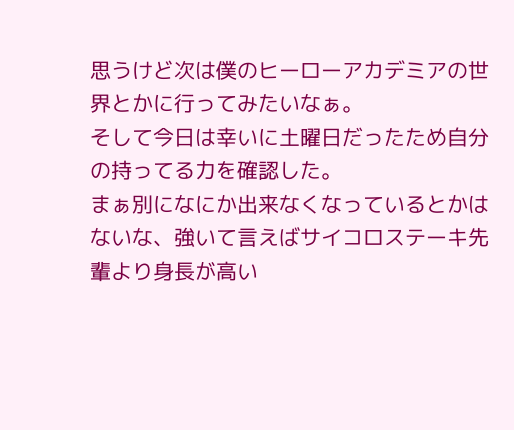思うけど次は僕のヒーローアカデミアの世界とかに行ってみたいなぁ。
そして今日は幸いに土曜日だったため自分の持ってる力を確認した。
まぁ別になにか出来なくなっているとかはないな、強いて言えばサイコロステーキ先輩より身長が高い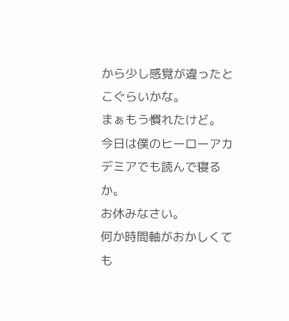から少し感覚が違ったとこぐらいかな。
まぁもう慣れたけど。
今日は僕のヒーローアカデミアでも読んで寝るか。
お休みなさい。
何か時間軸がおかしくても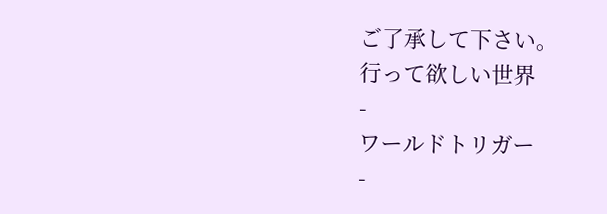ご了承して下さい。
行って欲しい世界
-
ワールドトリガー
-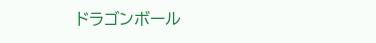ドラゴンボール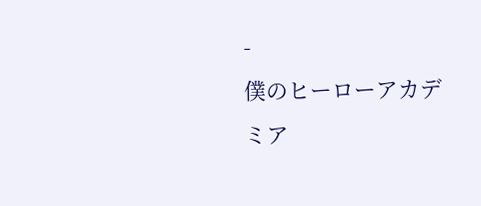-
僕のヒーローアカデミア